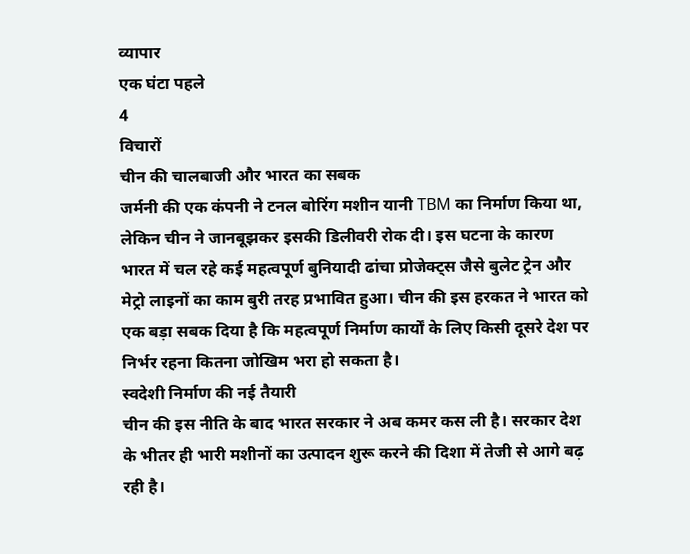व्यापार
एक घंटा पहले
4
विचारों
चीन की चालबाजी और भारत का सबक
जर्मनी की एक कंपनी ने टनल बोरिंग मशीन यानी TBM का निर्माण किया था, लेकिन चीन ने जानबूझकर इसकी डिलीवरी रोक दी। इस घटना के कारण भारत में चल रहे कई महत्वपूर्ण बुनियादी ढांचा प्रोजेक्ट्स जैसे बुलेट ट्रेन और मेट्रो लाइनों का काम बुरी तरह प्रभावित हुआ। चीन की इस हरकत ने भारत को एक बड़ा सबक दिया है कि महत्वपूर्ण निर्माण कार्यों के लिए किसी दूसरे देश पर निर्भर रहना कितना जोखिम भरा हो सकता है।
स्वदेशी निर्माण की नई तैयारी
चीन की इस नीति के बाद भारत सरकार ने अब कमर कस ली है। सरकार देश के भीतर ही भारी मशीनों का उत्पादन शुरू करने की दिशा में तेजी से आगे बढ़ रही है।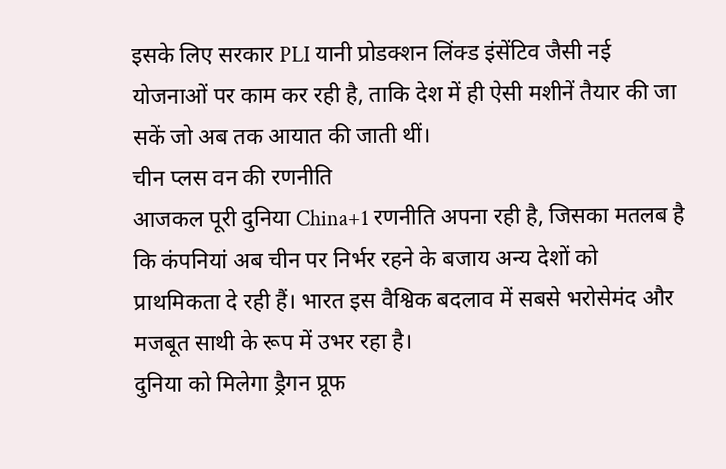इसके लिए सरकार PLI यानी प्रोडक्शन लिंक्ड इंसेंटिव जैसी नई योजनाओं पर काम कर रही है, ताकि देश में ही ऐसी मशीनें तैयार की जा सकें जो अब तक आयात की जाती थीं।
चीन प्लस वन की रणनीति
आजकल पूरी दुनिया China+1 रणनीति अपना रही है, जिसका मतलब है कि कंपनियां अब चीन पर निर्भर रहने के बजाय अन्य देशों को प्राथमिकता दे रही हैं। भारत इस वैश्विक बदलाव में सबसे भरोसेमंद और मजबूत साथी के रूप में उभर रहा है।
दुनिया को मिलेगा ड्रैगन प्रूफ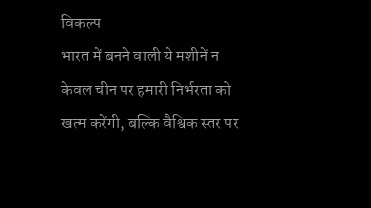विकल्प
भारत में बनने वाली ये मशीनें न केवल चीन पर हमारी निर्भरता को खत्म करेंगी, बल्कि वैश्विक स्तर पर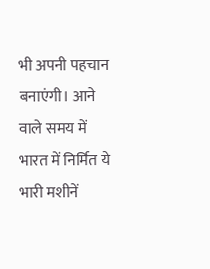भी अपनी पहचान बनाएंगी। आने वाले समय में भारत में निर्मित ये भारी मशीनें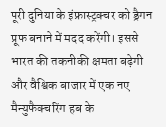पूरी दुनिया के इंफ्रास्ट्रक्चर को ड्रैगन प्रूफ बनाने में मदद करेंगी। इससे भारत की तकनीकी क्षमता बढ़ेगी और वैश्विक बाजार में एक नए मैन्युफैक्चरिंग हब के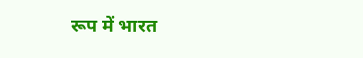रूप में भारत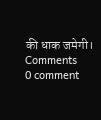की धाक जमेगी।
Comments
0 comment